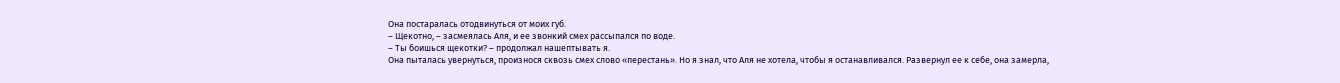Она постаралась отодвинуться от моих губ.
– Щекотно, – засмеялась Аля, и ее звонкий смех рассыпался по воде.
– Ты боишься щекотки? – продолжал нашептывать я.
Она пыталась увернуться, произнося сквозь смех слово «перестань». Но я знал, что Аля не хотела, чтобы я останавливался. Развернул ее к себе, она замерла,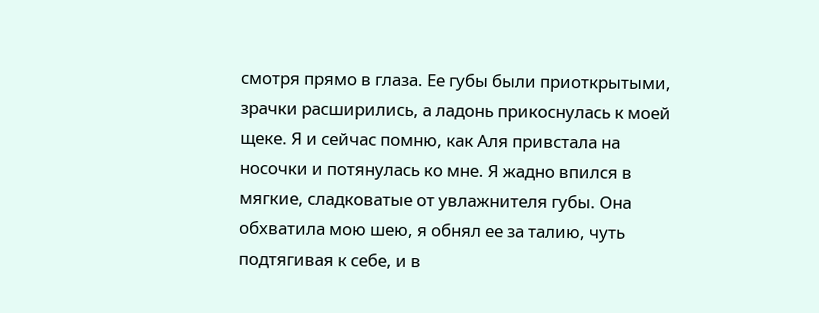смотря прямо в глаза. Ее губы были приоткрытыми, зрачки расширились, а ладонь прикоснулась к моей щеке. Я и сейчас помню, как Аля привстала на носочки и потянулась ко мне. Я жадно впился в мягкие, сладковатые от увлажнителя губы. Она обхватила мою шею, я обнял ее за талию, чуть подтягивая к себе, и в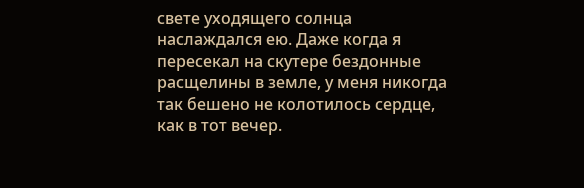свете уходящего солнца наслаждался ею. Даже когда я пересекал на скутере бездонные расщелины в земле, у меня никогда так бешено не колотилось сердце, как в тот вечер.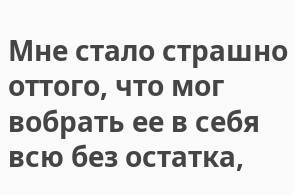Мне стало страшно оттого, что мог вобрать ее в себя всю без остатка,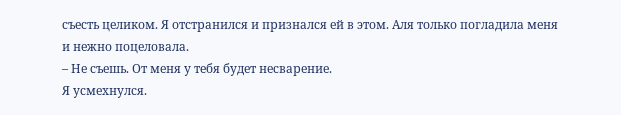съесть целиком. Я отстранился и признался ей в этом. Аля только погладила меня и нежно поцеловала.
– Не съешь. От меня у тебя будет несварение.
Я усмехнулся.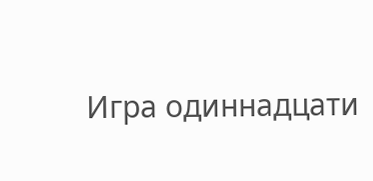Игра одиннадцати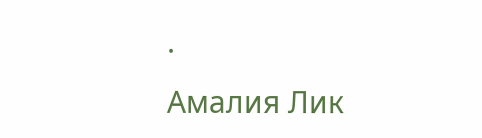·
Амалия Лик